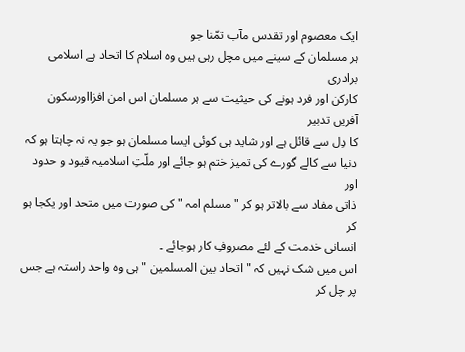ايک معصوم اور تقدس مآب تمّنا جو
ہر مسلمان کے سينے میں مچل رہی ہيں وہ اسلام کا اتحاد ہے اسلامی برادری
کارکن اور فرد ہونے کی حيثيت سے ہر مسلمان اس امن افزااورسکون آفريں تدبير
کا دِل سے قائل ہے اور شايد ہی کوئی ايسا مسلمان ہو جو يہ نہ چاہتا ہو کہ
دنيا سے کالے گورے کی تميز ختم ہو جائے اور ملّتِ اسلاميہ قيود و حدود اور
ذاتی مفاد سے بالاتر ہو کر " مسلم امہ " کی صورت ميں متحد اور يکجا ہو کر
انسانی خدمت کے لئے مصروفِ کار ہوجائے ۔
اس ميں شک نہيں کہ " اتحاد بين المسلمين " ہی وہ واحد راستہ ہے جس پر چل کر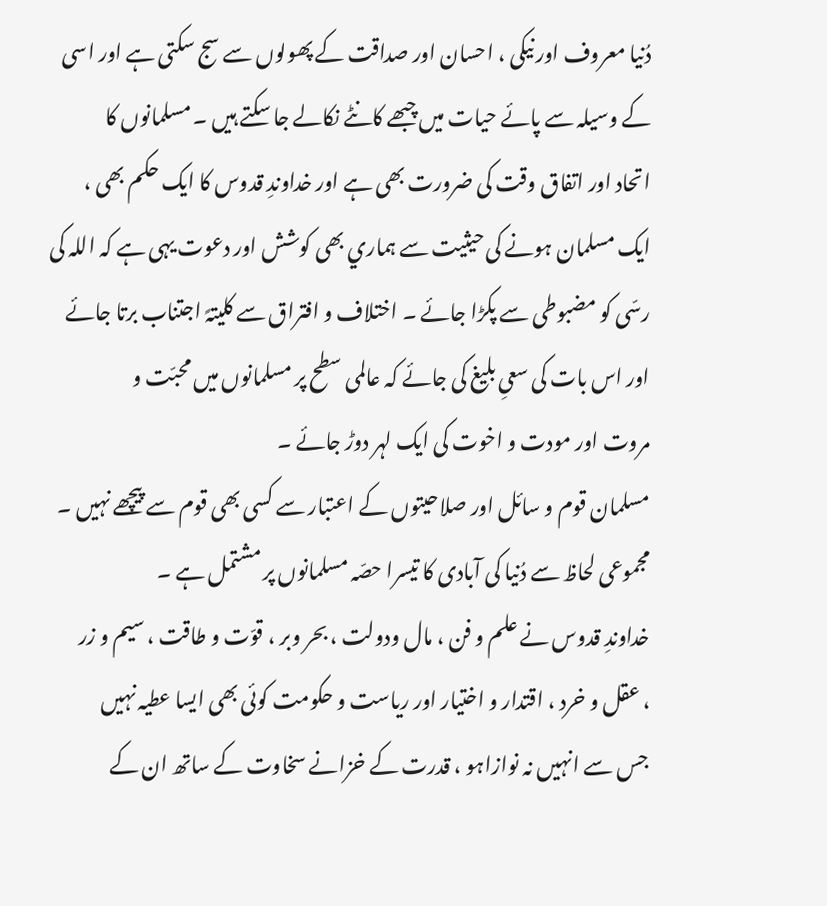دُنيا معروف اور نيکی ، احسان اور صداقت کے پھولوں سے سج سکتی ہے اور اسی
کے وسيلہ سے پائے حيات ميں چبھے کانٹے نکالے جا سکتے ہیں ۔ مسلمانوں کا
اتحاد اور اتفاق وقت کی ضرورت بھی ہے اور خداوندِ قدوس کا ايک حکم بھی ،
ايک مسلمان ہونے کی حيثيت سے ہماري بھی کوشش اور دعوت يہی ہے کہ اللہ کی
رسّی کو مضبوطی سے پکڑا جائے ۔ اختلاف و افتراق سے کليتہً اجتناب برتا جائے
اور اس بات کی سعیِ بليغ کی جائے کہ عالمی سطح پر مسلمانوں میں محبّت و
مروت اور مودت و اخوت کی ايک لہر دوڑ جائے ۔
مسلمان قوم و سائل اور صلاحيتوں کے اعتبار سے کسی بھی قوم سے پيچھے نہيں ۔
مجموعی لحاظ سے دُنيا کی آبادی کا تيسرا حصّہ مسلمانوں پر مشتمل ہے ۔
خداوندِ قدوس نے علم و فن ، مال ودولت ، بحر وبر ، قوّت و طاقت ، سيم و زر
، عقل و خرد ، اقتدار و اختيار اور رياست و حکومت کوئی بھی ايسا عطيہ نہیں
جس سے انہیں نہ نوازاہو ، قدرت کے خزانے سخاوت کے ساتھ ان کے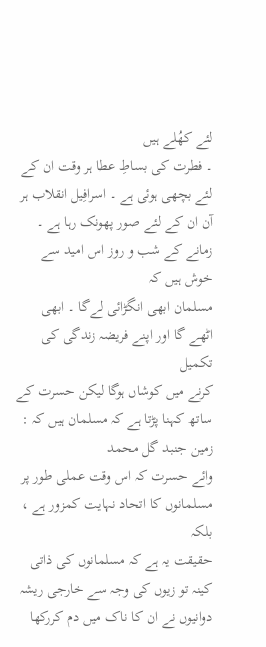لئے کھُلے ہيں
۔ فطرت کی بساطِ عطا ہر وقت ان کے لئے بچھی ہوئی ہے ۔ اسرافِيل انقلاب ہر
آن ان کے لئے صور پھونک رہا ہے ۔ زمانے کے شب و روز اس اميد سے خوش ہیں کہ
مسلمان ابھی انگڑائی لےگا ۔ ابھی اٹھے گا اور اپنے فريضہ زندگی کی تکميل
کرنے ميں کوشاں ہوگا ليکن حسرت کے ساتھ کہنا پڑتا ہے کہ مسلمان ہيں کہ :
زمين جنبد گل محمد
وائے حسرت کہ اس وقت عملی طور پر مسلمانوں کا اتحاد نہايت کمزور ہے ، بلکہ
حقيقت يہ ہے کہ مسلمانوں کی ذاتی کينہ تو زيوں کی وجہ سے خارجی ريشہ
دوانيوں نے ان کا ناک ميں دم کررکھا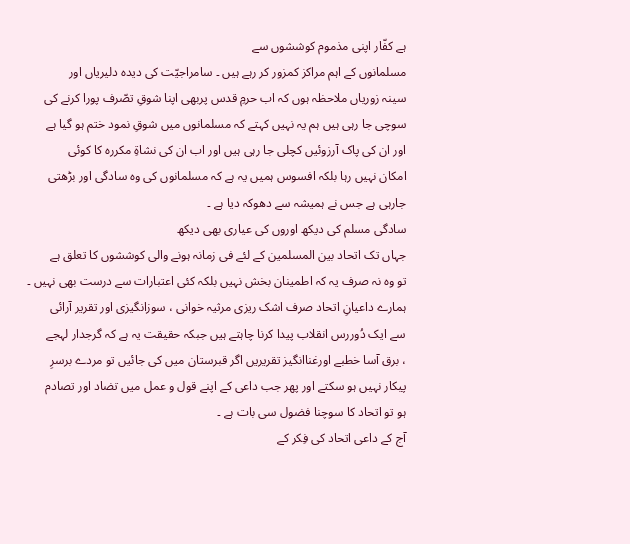ہے کفّار اپنی مذموم کوششوں سے
مسلمانوں کے اہم مراکز کمزور کر رہے ہیں ۔ سامراجيّت کی ديدہ دليرياں اور
سينہ زورياں ملاحظہ ہوں کہ اب حرمِ قدس پربھی اپنا شوقِ تصّرف پورا کرنے کی
سوچی جا رہی ہيں ہم يہ نہيں کہتے کہ مسلمانوں میں شوقِ نمود ختم ہو گيا ہے
اور ان کی پاک آرزوئيں کچلی جا رہی ہيں اور اب ان کی نشاۃِ مکررہ کا کوئی
امکان نہيں رہا بلکہ افسوس ہميں يہ ہے کہ مسلمانوں کی وہ سادگی اور بڑھتی
جارہی ہے جس نے ہميشہ سے دھوکہ ديا ہے ۔
سادگی مسلم کی ديکھ اوروں کی عياری بھی ديکھ
جہاں تک اتحاد بين المسلمين کے لئے فی زمانہ ہونے والی کوششوں کا تعلق ہے
تو وہ نہ صرف يہ کہ اطمينان بخش نہيں بلکہ کئی اعتبارات سے درست بھی نہيں ۔
ہمارے داعيانِ اتحاد صرف اشک ريزی مرثيہ خوانی ، سوزانگيزی اور تقرير آرائی
سے ايک دُوررس انقلاب پيدا کرنا چاہتے ہيں جبکہ حقيقت يہ ہے کہ گرجدار لہجے
، برق آسا خطبے اورغناانگيز تقريريں اگر قبرستان ميں کی جائيں تو مردے برسرِ
پيکار نہيں ہو سکتے اور پھر جب داعی کے اپنے قول و عمل ميں تضاد اور تصادم
ہو تو اتحاد کا سوچنا فضول سی بات ہے ۔
آج کے داعی اتحاد کی فِکر کے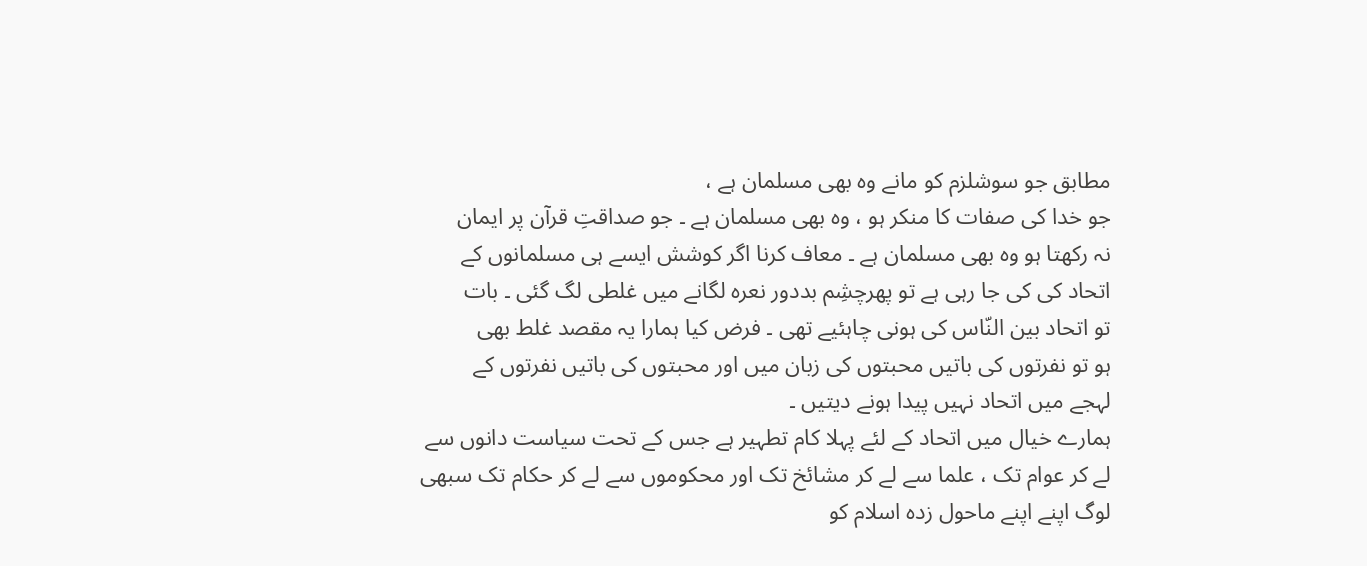مطابق جو سوشلزم کو مانے وہ بھی مسلمان ہے ،
جو خدا کی صفات کا منکر ہو ، وہ بھی مسلمان ہے ۔ جو صداقتِ قرآن پر ايمان
نہ رکھتا ہو وہ بھی مسلمان ہے ۔ معاف کرنا اگر کوشش ايسے ہی مسلمانوں کے
اتحاد کی کی جا رہی ہے تو پھرچشِم بددور نعرہ لگانے میں غلطی لگ گئی ۔ بات
تو اتحاد بين النّاس کی ہونی چاہئيے تھی ۔ فرض کيا ہمارا يہ مقصد غلط بھی
ہو تو نفرتوں کی باتيں محبتوں کی زبان ميں اور محبتوں کی باتيں نفرتوں کے
لہجے میں اتحاد نہيں پيدا ہونے ديتيں ۔
ہمارے خيال ميں اتحاد کے لئے پہلا کام تطہير ہے جس کے تحت سياست دانوں سے
لے کر عوام تک ، علما سے لے کر مشائخ تک اور محکوموں سے لے کر حکام تک سبھی
لوگ اپنے اپنے ماحول زدہ اسلام کو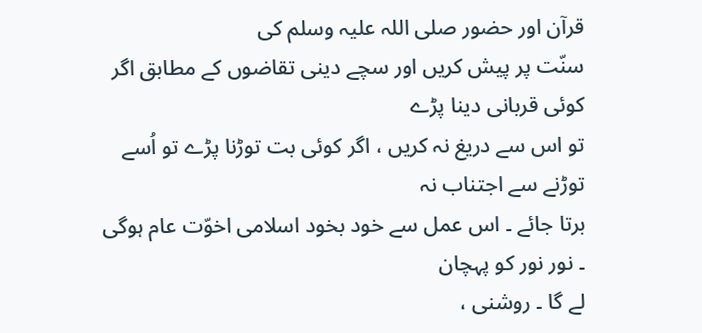قرآن اور حضور صلی اللہ عليہ وسلم کی
سنّت پر پيش کريں اور سچے دينی تقاضوں کے مطابق اگر کوئی قربانی دينا پڑے
تو اس سے دريغ نہ کريں ، اگر کوئی بت توڑنا پڑے تو اُسے توڑنے سے اجتناب نہ
برتا جائے ۔ اس عمل سے خود بخود اسلامی اخوّت عام ہوگی ۔ نور نور کو پہچان
لے گا ۔ روشنی ،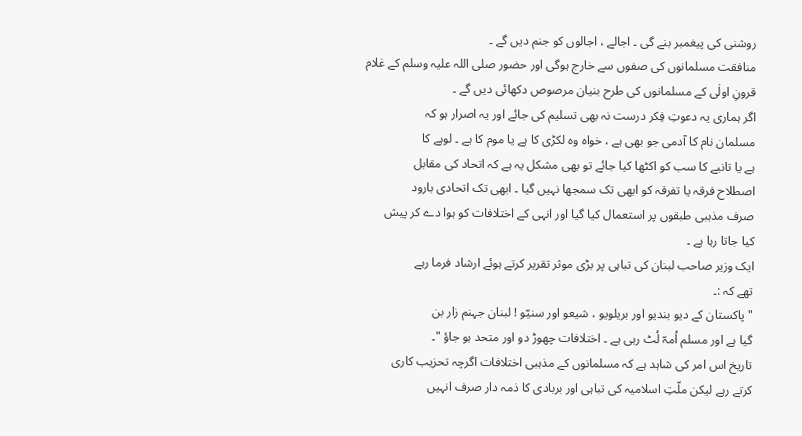روشنی کی پيغمبر بنے گی ۔ اجالے ، اجالوں کو جنم ديں گے ۔
منافقت مسلمانوں کی صفوں سے خارج ہوگی اور حضور صلی اللہ عليہ وسلم کے غلام
قرونِ اولٰی کے مسلمانوں کی طرح بنيان مرصوص دکھائی ديں گے ۔
اگر ہماری يہ دعوتِ فِکر درست نہ بھی تسليم کی جائے اور يہ اصرار ہو کہ
مسلمان نام کا آدمی جو بھی ہے ، خواہ وہ لکڑی کا ہے يا موم کا ہے ۔ لوہے کا
ہے يا تانبے کا سب کو اکٹھا کيا جائے تو بھی مشکل يہ ہے کہ اتحاد کی مقابل
اصطلاح فرقہ يا تفرقہ کو ابھی تک سمجھا نہيں گيا ۔ ابھی تک اتحادی بارود
صرف مذہبی طبقوں پر استعمال کيا گيا اور انہی کے اختلافات کو ہوا دے کر پيش
کيا جاتا رہا ہے ۔
ايک وزير صاحب لبنان کی تباہی پر بڑی موثر تقرير کرتے ہوئے ارشاد فرما رہے
تھے کہ :۔
" پاکستان کے ديو بنديو اور بريلويو ، شيعو اور سنيّو ! لبنان جہنم زار بن
گيا ہے اور مسلم اُمہّ لُٹ رہی ہے ۔ اختلافات چھوڑ دو اور متحد ہو جاؤ "۔
تاريخ اس امر کی شاہد ہے کہ مسلمانوں کے مذہبی اختلافات اگرچہ تحزيب کاری
کرتے رہے ليکن ملّتِ اسلاميہ کی تباہی اور بربادی کا ذمہ دار صرف انہيں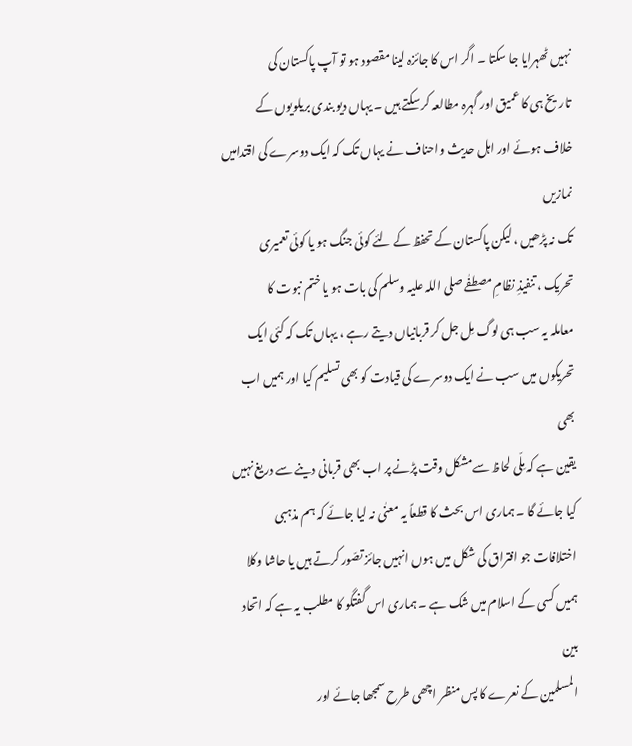نہيں ٹھہرايا جا سکتا ۔ اگر اس کا جائزہ لينا مقصود ہو تو آپ پاکستان کی
تاريخ ہی کا عميق اور گہرہ مطالعہ کر سکتے ہیں ۔ يہاں ديو بندی بريلويوں کے
خلاف ہوئے اور اہل حديث واحناف نے يہاں تک کہ ايک دوسرے کی اقتداميں نمازيں
تک نہ پڑھيں ، ليکن پاکستان کے تحفظ کے لئے کوئی جنگ ہو يا کوئی تعميری
تحريک ، تنفيذِ نظامِ مصطفٰے صلی اللہ عليہ وسلم کی بات ہو يا ختم نبوت کا
معاملہ يہ سب ہی لوگ مِل جل کر قربانياں ديتے رہے ، يہاں تک کہ کئی ايک
تحريکوں میں سب نے ايک دوسرے کی قيادت کو بھی تسليم کيا اور ہميں اب بھی
يقين ہے کہ مِلّی لحاظ سےمشکل وقت پڑنے پر اب بھی قربانی دينے سے دريغ نہيں
کيا جائے گا ۔ ہماری اس بحث کا قطعاً يہ معنٰی نہ ليا جائے کہ ہم مذہبی
اختلافات جو افتراق کی شکل ميں ہوں انہيں جائز تصّور کرتے ہيں يا حاشا وکلا
ہميں کسی کے اسلام ميں شک ہے ۔ ہماری اس گفتگو کا مطلب يہ ہے کہ اتحاد بين
المسلمين کے نعرے کا پس منظر اچھی طرح سمجھا جائے اور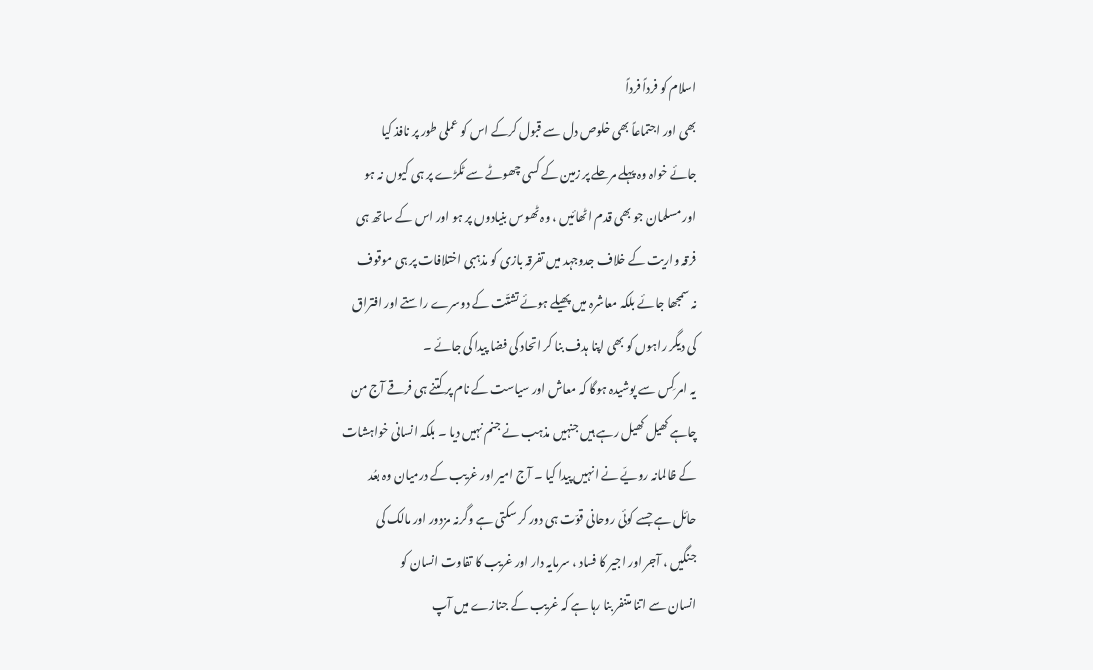اسلام کو فرداً فرداً
بھی اور اجتماعاً بھی خلوص دل سے قبول کرکے اس کو عملی طور پر نافذ کيا
جائے خواہ وہ پہلے مرحلے پر زمين کے کسی چھوٹے سے ٹکڑے پر ہی کيوں نہ ہو
اور مسلمان جو بھی قدم اٹھائيں ، وہ ٹھوس بنيادوں پر ہو اور اس کے ساتھ ہی
فرقہ واريت کے خلاف جدوجہد ميں تفرقہ بازی کو مذہبی اختلافات پر ہی موقوف
نہ سمجھا جائے بلکہ معاشرہ میں پھيلے ہوئے تشتّت کے دوسرے راستے اور افتراق
کی ديگر راہوں کو بھی اپنا ہدف بنا کر اتحاد کی فضا پيدا کی جائے ۔
يہ امر کِس سے پوشيدہ ہوگا کہ معاش اور سياست کے نام پر کتنے ہی فرقے آج من
چاہے کھيل کھيل رہے ہيں جنہيں مذہب نے جنم نہيں ديا ۔ بلکہ انسانی خواہشات
کے ظالمانہ رويّے نے انہيں پيدا کيا ۔ آج امير اور غريب کے درميان وہ بعُد
حائل ہے جسے کوئی روحانی قوّت ہی دور کر سکتی ہے وگرنہ مزدور اور مالک کی
جنگيں ، آجر اور اجير کا فساد ، سرمايہ دار اور غريب کا تفاوت انسان کو
انسان سے اتنا متنفر بنا رہا ہے کہ غريب کے جنازے ميں آپ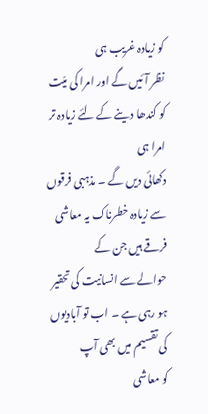کو زيادہ غريب ہی
نظر آئيں گے اور امرا کی ميّت کو کندھا دينے کے لئے زيادہ تر امرا ہی
دکھائی ديں گے ۔ مذہبی فرقوں سے زيادہ خطرناک يہ معاشی فرقے ہيں جن کے
حوالے سے انسانيت کی تحقير ہو رہی ہے ۔ اب تو آباديوں کی تقسيم ميں بھی آپ
کو معاشی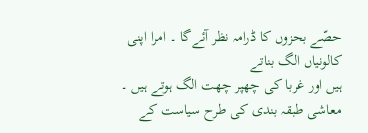حصّے بحزوں کا ڈرامہ نظر آئےگا ۔ امرا اپنی کالونياں الگ بناتے
ہيں اور غربا کی چھپر چھت الگ ہوتے ہيں ۔
معاشی طبقہ بندی کی طرح سياست کے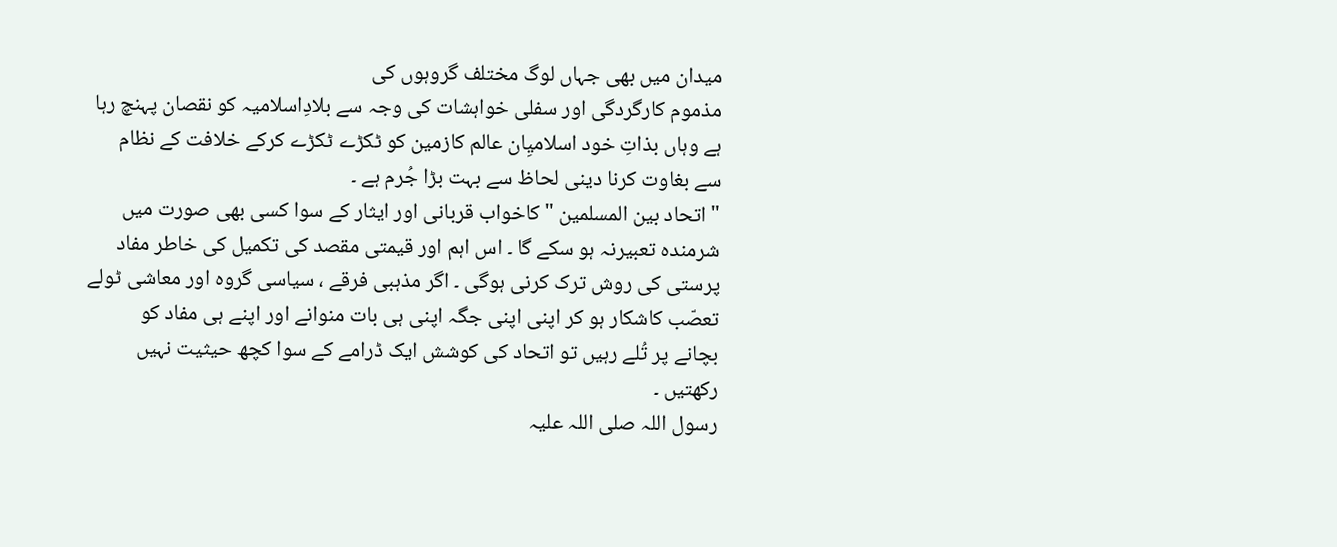ميدان ميں بھی جہاں لوگ مختلف گروہوں کی
مذموم کارگردگی اور سفلی خواہشات کی وجہ سے بلادِاسلاميہ کو نقصان پہنچ رہا
ہے وہاں بذاتِ خود اسلاميِان عالم کازمين کو ٹکڑے ٹکڑے کرکے خلافت کے نظام
سے بغاوت کرنا دينی لحاظ سے بہت بڑا جُرم ہے ۔
" اتحاد بين المسلمين " کاخواب قربانی اور ایثار کے سوا کسی بھی صورت ميں
شرمندہ تعبيرنہ ہو سکے گا ۔ اس اہم اور قيمتی مقصد کی تکميل کی خاطر مفاد
پرستی کی روش ترک کرنی ہوگی ۔ اگر مذہبی فرقے ، سياسی گروہ اور معاشی ٹولے
تعصّب کاشکار ہو کر اپنی اپنی جگہ اپنی ہی بات منوانے اور اپنے ہی مفاد کو
بچانے پر تُلے رہيں تو اتحاد کی کوشش ايک ڈرامے کے سوا کچھ حيثيت نہيں
رکھتيں ۔
رسول اللہ صلی اللہ عليہ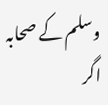وسلم کے صحابہ اگر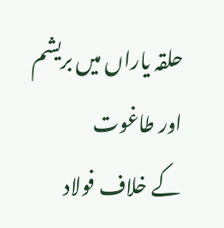حلقہ ياراں ميں بريشم اور طاغوت
کے خلاف فولاد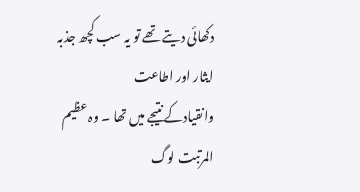دکھائی ديتے تھے تو يہ سب کچھ جذبہ ايثار اور اطاعت
وانقيادکے نتيجے ميں تھا ۔ وہ عظيم المرتبت لوگ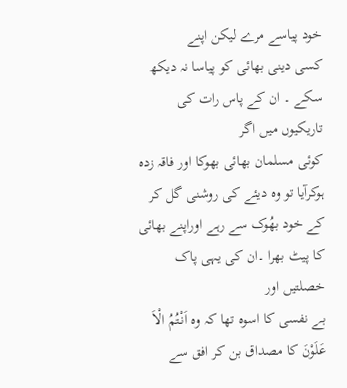خود پياسے مرے ليکن اپنے
کسی دينی بھائی کو پياسا نہ ديکھ سکے ۔ ان کے پاس رات کی تاريکيوں ميں اگر
کوئی مسلمان بھائی بھوکا اور فاقہ زدہ ہوکرآيا تو وہ ديئے کی روشنی گل کر
کے خود بھُوک سے رہے اوراپنے بھائی کا پيٹ بھرا ۔ان کی يہی پاک خصلتيں اور
بے نفسی کا اسوہ تھا کہ وہ اَنْتُمُ الْاَ عَلَوْنَ کا مصداق بن کر افق سے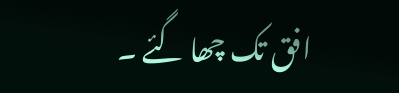افق تک چھا گئے ۔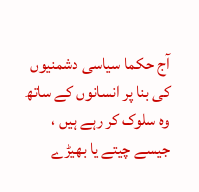آج حکما سياسی دشمنيوں کی بنا پر انسانوں کے ساتھ وہ سلوک کر رہے ہيں ،
جيسے چيتے يا بھيڑے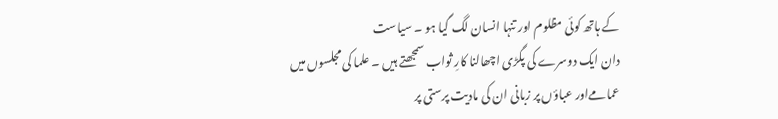کے ہاتھ کوئی مظلوم اور تنہا انسان لگ گيا ہو ۔ سياست
دان ايک دوسرے کی پگڑی اچھالنا کارِ ثواب سمجھتے ہيں ۔ علما کی مجلسوں ميں
عمامےاور عباؤں پر زبانی ان کی ماديت پرستی پر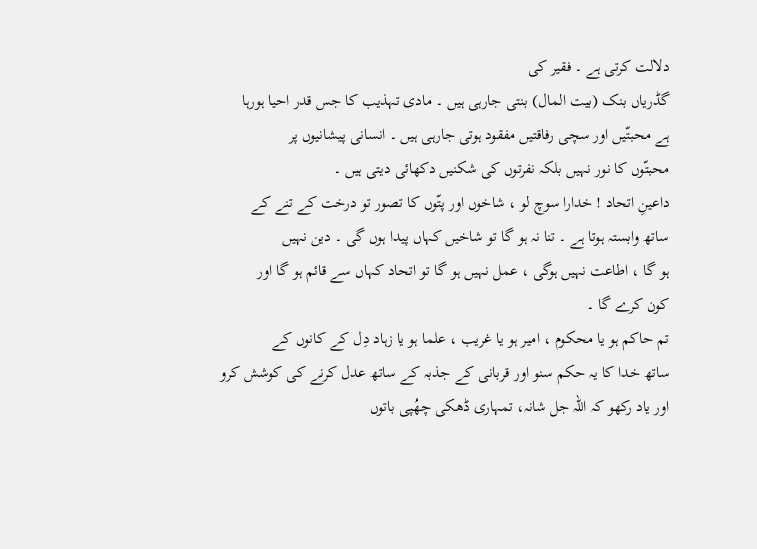دلالت کرتی ہے ۔ فقير کی
گڈرياں بنک (بيت المال) بنتی جارہی ہیں ۔ مادی تہذيب کا جس قدر احيا ہورہا
ہے محبتّيں اور سچی رفاقتيں مفقود ہوتی جارہی ہيں ۔ انسانی پيشانيوں پر
محبتّوں کا نور نہيں بلکہ نفرتوں کی شکنيں دکھائی ديتی ہيں ۔
داعينِ اتحاد ! خدارا سوچ لو ، شاخوں اور پتّوں کا تصور تو درخت کے تنے کے
ساتھ وابستہ ہوتا ہے ۔ تنا نہ ہو گا تو شاخيں کہاں پيدا ہوں گی ۔ دين نہيں
ہو گا ، اطاعت نہيں ہوگی ، عمل نہيں ہو گا تو اتحاد کہاں سے قائم ہو گا اور
کون کرے گا ۔
تم حاکم ہو يا محکوم ، امير ہو يا غريب ، علما ہو يا زہاد دِل کے کانوں کے
ساتھ خدا کا يہ حکم سنو اور قربانی کے جذبہ کے ساتھ عدل کرنے کی کوشش کرو
اور ياد رکھو کہ اللہ جل شانہ، تمہاری ڈھکی چھُپی باتوں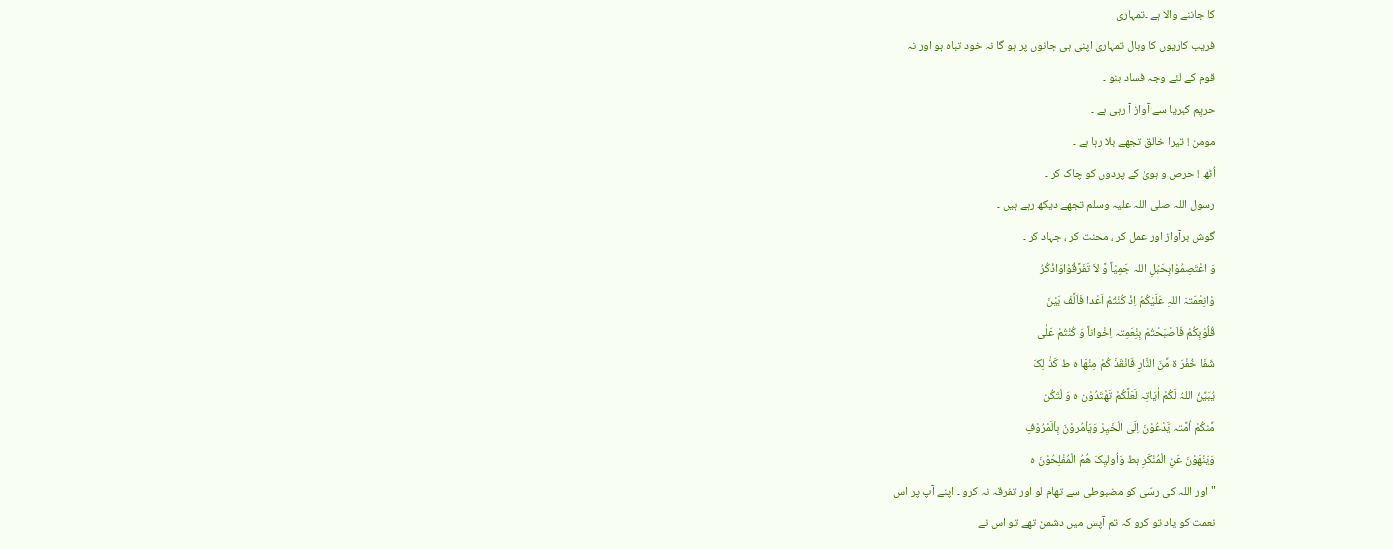کا جاننے والا ہے ۔تمہاری
فريب کاريوں کا وبال تمہاری اپنی ہی جانوں پر ہو گا نہ خود تباہ ہو اور نہ
قوم کے لئے وجہ فساد بنو ۔
حريِم کبريا سے آواز آ رہی ہے ۔
مومن ! تيرا خالق تجھے بلا رہا ہے ۔
اُٹھ ! حرص و ہویٰ کے پردوں کو چاک کر ۔
رسول اللہ صلی اللہ عليہ وسلم تجھے ديکھ رہے ہيں ۔
گوش برآواز اور عمل کر ، محنت کر ، جہاد کر ۔
وَ اعْتَصِمُوْابِحَبْلِ اللہ جَمِيْاً وَّ لاَ تَفَرَّقُوْاوَاذْکُرُ
وْانِعْمَتہَ اللہِ عَلَيْکُمْ اِذْ کُنْتُمْ اَعْدا فَاَلَّفَ بَيْنَ
قُلُوْبِکُمْ فَاَصْبَحْتُمْ بِنِْعَمِتہ اِخْواناً وَ کُنْتُمْ عَلٰی
شَفَا خُفْرَ ۃ مِّنَ النَّارِ فَانْقَذَ کُمْ مِنْھَا ہ ط کَذٰ لِکَ
يُبَيِّنُ اللہُ لَکُمْ اٰيَاتِہ لَعَلَّکُمْ تَھْتَدُوْن ہ وَ لْتَکُن
مِّنکُمْ اُمَّتہ يَّدْعُوْنَ اِلَی الْخَيِرْ وَيَاْمُروْنَ بِاْلَمْرُوْفِ
وَيَنْھَوْنَ عَنِ الْمُنْکَرِ ہط وَاُوليِکَ ھُمُ الْمُفْلِحُوْنَ ہ
" اور اللہ کی رسّی کو مضبوطی سے تھام لو اور تفرقہ نہ کرو ۔ اپنے آپ پر اس
نعمت کو ياد تو کرو کہ تم آپس ميں دشمن تھے تو اس نے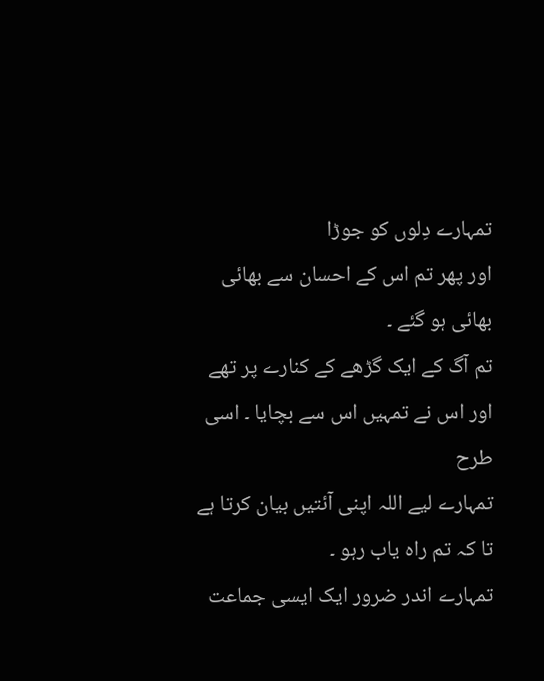تمہارے دِلوں کو جوڑا
اور پھر تم اس کے احسان سے بھائی بھائی ہو گئے ۔
تم آگ کے ايک گڑھے کے کنارے پر تھے اور اس نے تمہيں اس سے بچايا ۔ اسی طرح
تمہارے ليے اللہ اپنی آئتيں بيان کرتا ہے تا کہ تم راہ ياب رہو ۔
تمہارے اندر ضرور ايک ايسی جماعت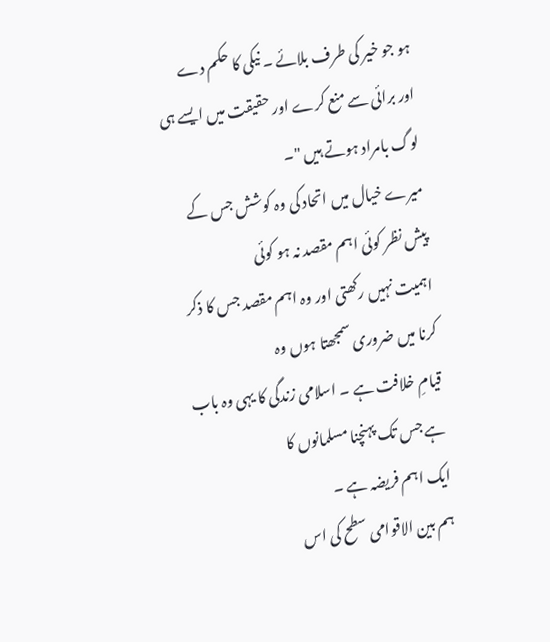ہو جو خير کی طرف بلائے ۔ نيکی کا حکم دے
اور برائی سے منع کرے اور حقيقت ميں ايسے ہی لوگ بامراد ہوتے ہيں "۔
ميرے خيال میں اتحاد کی وہ کوشش جس کے پيش نظر کوئی اہم مقصد نہ ہو کوئی
اہميت نہيں رکھتی اور وہ اہم مقصد جس کا ذکر کرنا ميں ضروری سمجھتا ہوں وہ
قيامِ خلافت ہے ۔ اسلامی زندگی کا يہی وہ باب ہے جس تک پہنچنا مسلمانوں کا
ايک اہم فريضہ ہے ۔
ہم بين الاقوامی سطح کی اس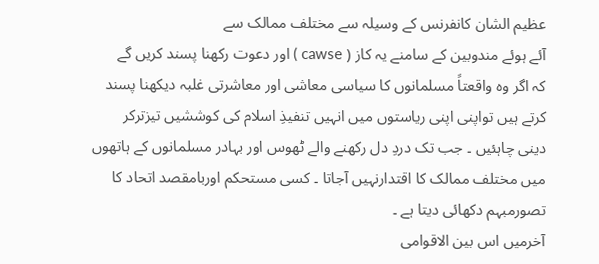عظيم الشان کانفرنس کے وسيلہ سے مختلف ممالک سے
آئے ہوئے مندوبين کے سامنے يہ کاز ( cawse ) اور دعوت رکھنا پسند کريں گے
کہ اگر وہ واقعتاً مسلمانوں کا سياسی معاشی اور معاشرتی غلبہ ديکھنا پسند
کرتے ہيں تواپنی اپنی رياستوں ميں انہيں تنفيذِ اسلام کی کوششيں تيزترکر
دينی چاہئيں ۔ جب تک دردِ دل رکھنے والے ٹھوس اور بہادر مسلمانوں کے ہاتھوں
ميں مختلف ممالک کا اقتدارنہيں آجاتا ۔ کسی مستحکم اوربامقصد اتحاد کا
تصورمبہم دکھائی ديتا ہے ۔
آخرميں اس بين الاقوامی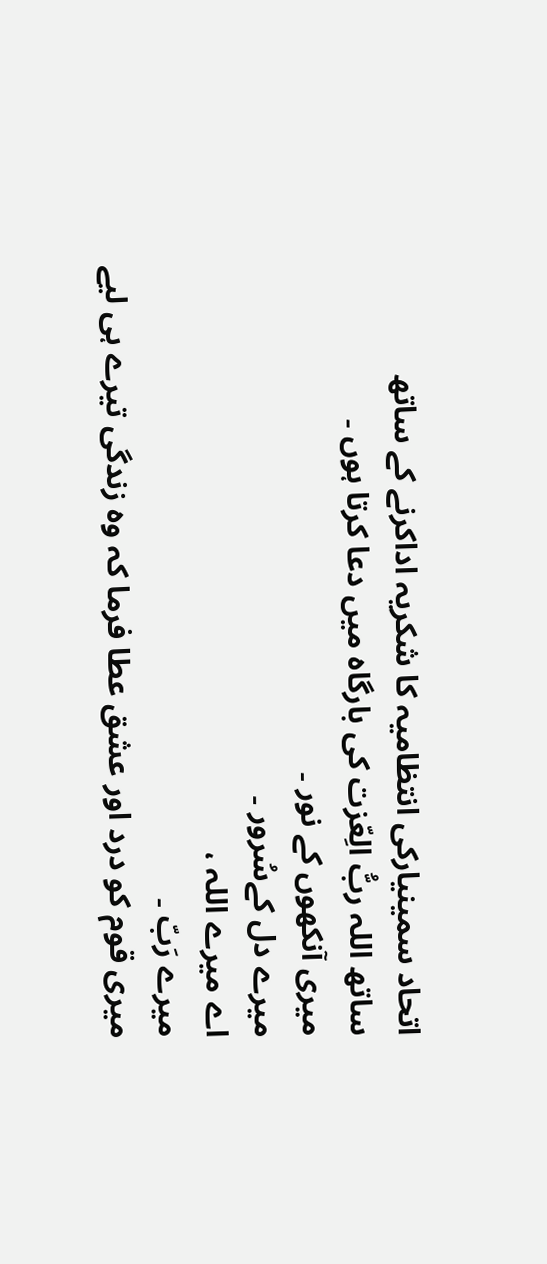اتحاد سمينيارکی انتظاميہ کا شکريہ اداکرنے کے ساتھ
ساتھ اللہ ربُّ الِعّزت کی بارگاہ ميں دعا کرتا ہوں ۔
ميری آنکھوں کے نور ۔
ميرے دل کےسُرور ۔
اے ميرے اللہ ،
ميرے رَبّ ۔
ميری قوم کو درد اور عشق عطا فرما کہ وہ زندگی تيرے ہی ليے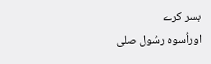بسر کرے
اوراُسوہ رسُول صلی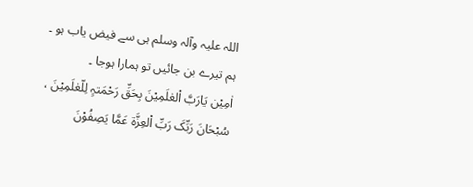اللہ عليہ وآلہ وسلم ہی سے فيض ياب ہو ۔
ہم تيرے بن جائيں تو ہمارا ہوجا ۔
اٰمِيْن يَارَبَّ اْلعٰلَمِيْنَ بِحَقِّ رَحْمَتہٍ لِلّعٰلَمِيْنَ ،
سُبْحَانَ رَبِّکَ رَبِّ اْلعِزَّۃ عَمَّا يَصِفُوْنَ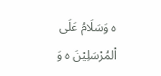ہ وَسَلَامُ عَلَی
اْلمُرْسَلِيْنَ ہ وَ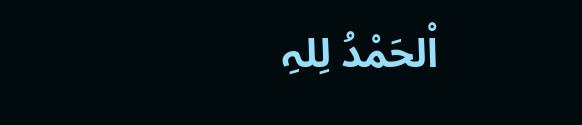اْلحَمْدُ لِلہِ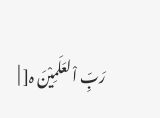رَبِّ اْلعَلَمِيْنَ ہ[ |